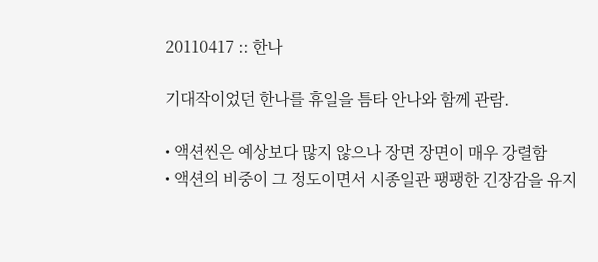20110417 :: 한나

기대작이었던 한나를 휴일을 틈타 안나와 함께 관람.

• 액션씬은 예상보다 많지 않으나 장면 장면이 매우 강렬함
• 액션의 비중이 그 정도이면서 시종일관 팽팽한 긴장감을 유지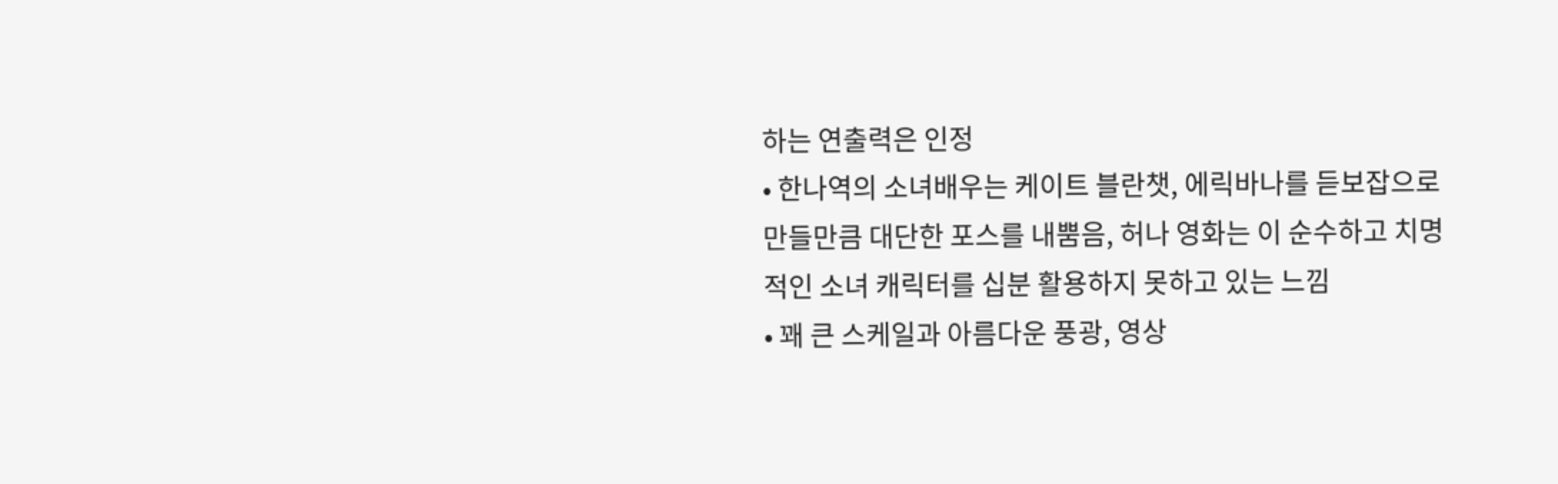하는 연출력은 인정
• 한나역의 소녀배우는 케이트 블란챗, 에릭바나를 듣보잡으로 만들만큼 대단한 포스를 내뿜음, 허나 영화는 이 순수하고 치명적인 소녀 캐릭터를 십분 활용하지 못하고 있는 느낌
• 꽤 큰 스케일과 아름다운 풍광, 영상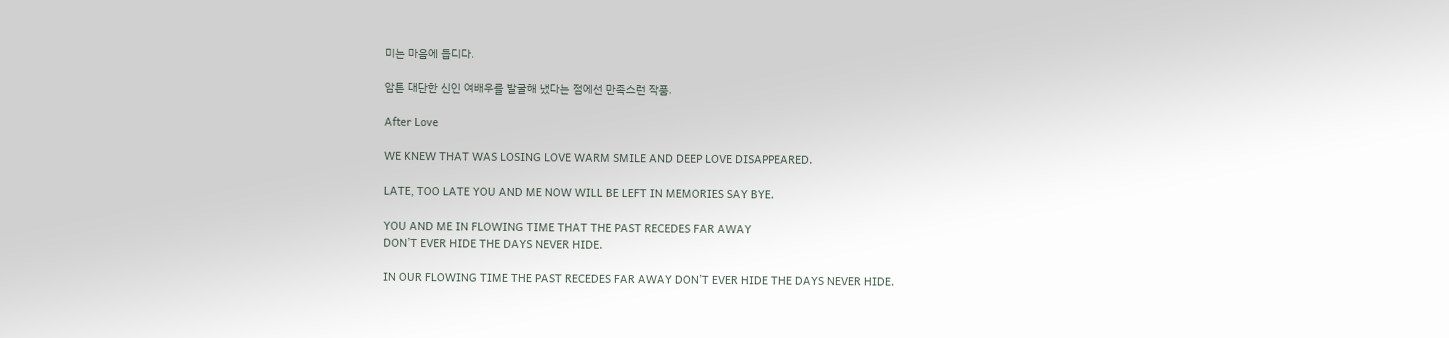미는 마음에 듭디다.

암튼 대단한 신인 여배우를 발굴해 냈다는 점에선 만족스런 작품.

After Love

WE KNEW THAT WAS LOSING LOVE WARM SMILE AND DEEP LOVE DISAPPEARED.

LATE, TOO LATE YOU AND ME NOW WILL BE LEFT IN MEMORIES SAY BYE.

YOU AND ME IN FLOWING TIME THAT THE PAST RECEDES FAR AWAY
DON’T EVER HIDE THE DAYS NEVER HIDE.

IN OUR FLOWING TIME THE PAST RECEDES FAR AWAY DON’T EVER HIDE THE DAYS NEVER HIDE.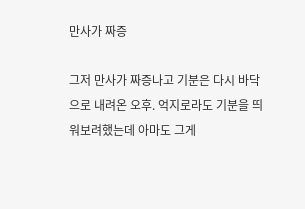만사가 짜증

그저 만사가 짜증나고 기분은 다시 바닥으로 내려온 오후. 억지로라도 기분을 띄워보려했는데 아마도 그게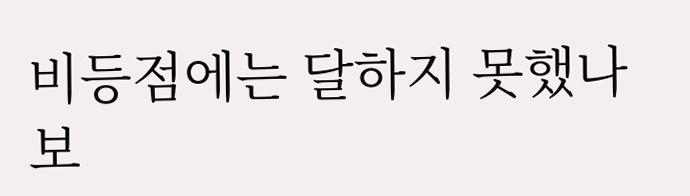비등점에는 달하지 못했나보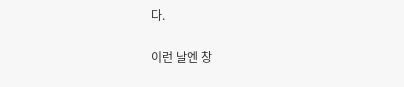다.

이런 날엔 창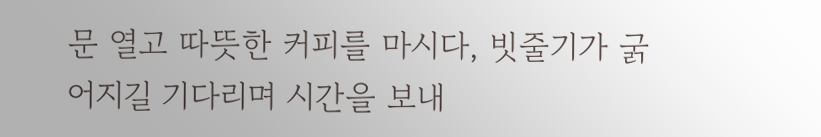문 열고 따뜻한 커피를 마시다, 빗줄기가 굵어지길 기다리며 시간을 보내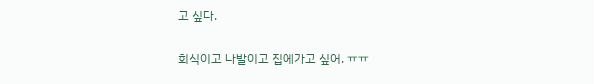고 싶다.

회식이고 나발이고 집에가고 싶어. ㅠㅠ